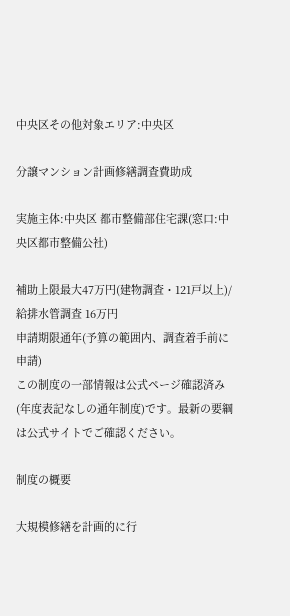中央区その他対象エリア:中央区

分譲マンション計画修繕調査費助成

実施主体:中央区 都市整備部住宅課(窓口:中央区都市整備公社)

補助上限最大47万円(建物調査・121戸以上)/給排水管調査 16万円
申請期限通年(予算の範囲内、調査着手前に申請)
この制度の一部情報は公式ページ確認済み(年度表記なしの通年制度)です。最新の要綱は公式サイトでご確認ください。

制度の概要

大規模修繕を計画的に行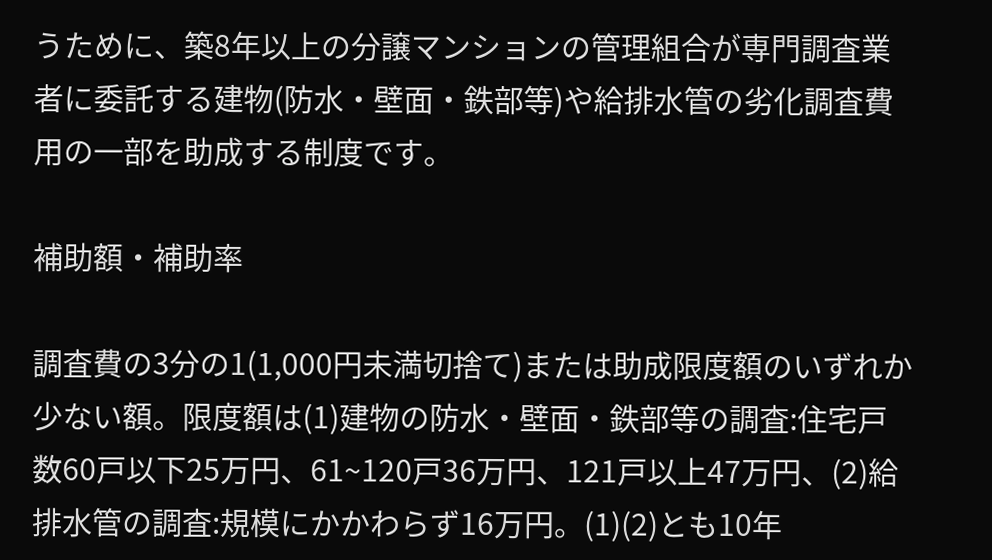うために、築8年以上の分譲マンションの管理組合が専門調査業者に委託する建物(防水・壁面・鉄部等)や給排水管の劣化調査費用の一部を助成する制度です。

補助額・補助率

調査費の3分の1(1,000円未満切捨て)または助成限度額のいずれか少ない額。限度額は(1)建物の防水・壁面・鉄部等の調査:住宅戸数60戸以下25万円、61~120戸36万円、121戸以上47万円、(2)給排水管の調査:規模にかかわらず16万円。(1)(2)とも10年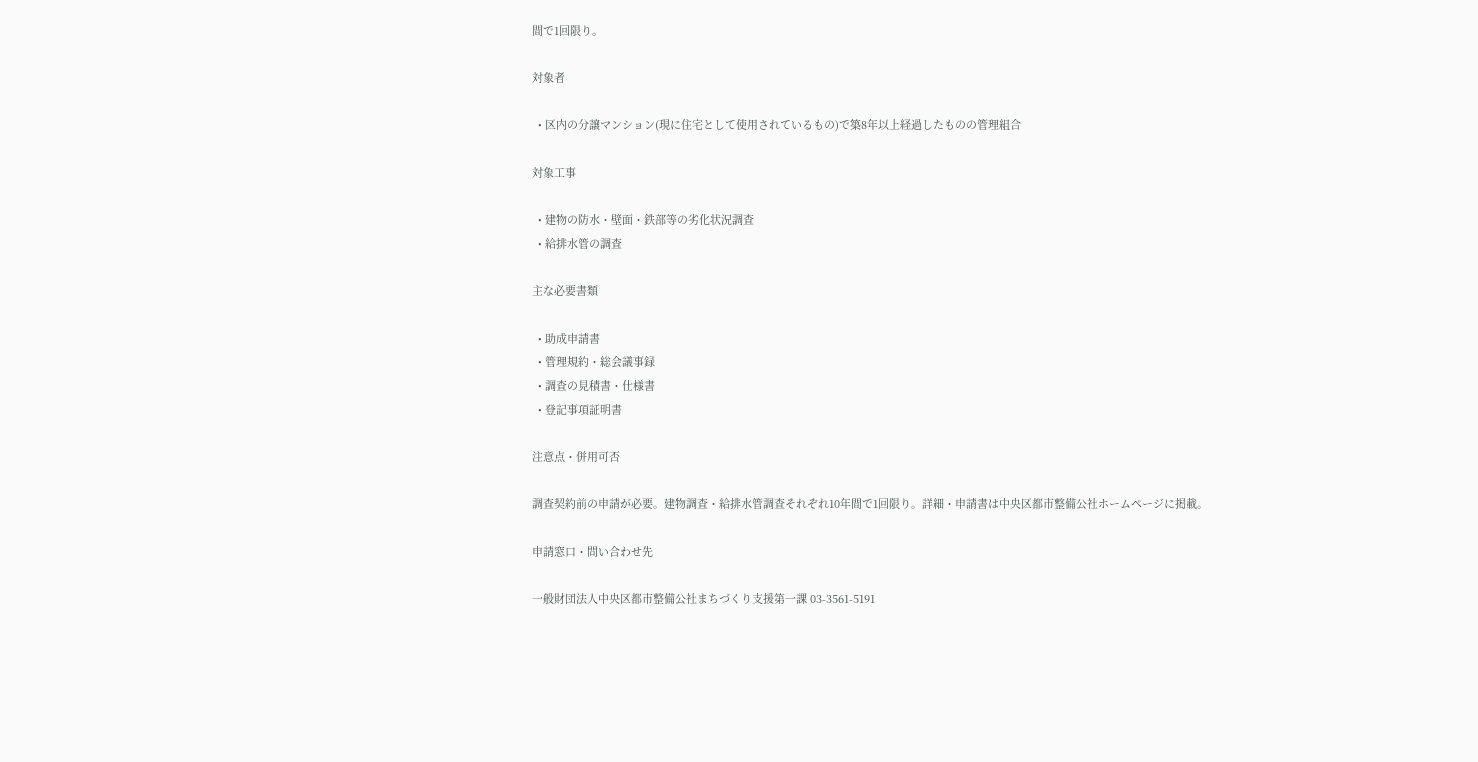間で1回限り。

対象者

  • 区内の分譲マンション(現に住宅として使用されているもの)で築8年以上経過したものの管理組合

対象工事

  • 建物の防水・壁面・鉄部等の劣化状況調査
  • 給排水管の調査

主な必要書類

  • 助成申請書
  • 管理規約・総会議事録
  • 調査の見積書・仕様書
  • 登記事項証明書

注意点・併用可否

調査契約前の申請が必要。建物調査・給排水管調査それぞれ10年間で1回限り。詳細・申請書は中央区都市整備公社ホームページに掲載。

申請窓口・問い合わせ先

一般財団法人中央区都市整備公社まちづくり支援第一課 03-3561-5191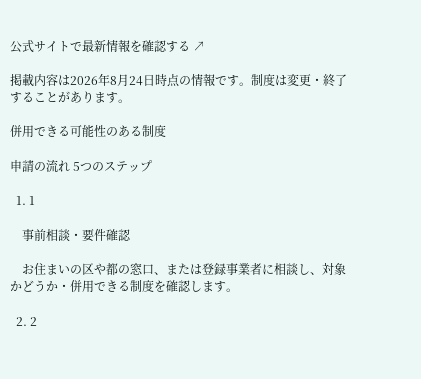公式サイトで最新情報を確認する ↗

掲載内容は2026年8月24日時点の情報です。制度は変更・終了することがあります。

併用できる可能性のある制度

申請の流れ 5つのステップ

  1. 1

    事前相談・要件確認

    お住まいの区や都の窓口、または登録事業者に相談し、対象かどうか・併用できる制度を確認します。

  2. 2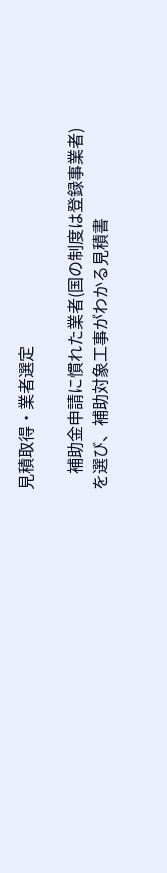見積取得・業者選定

    補助金申請に慣れた業者(国の制度は登録事業者)を選び、補助対象工事がわかる見積書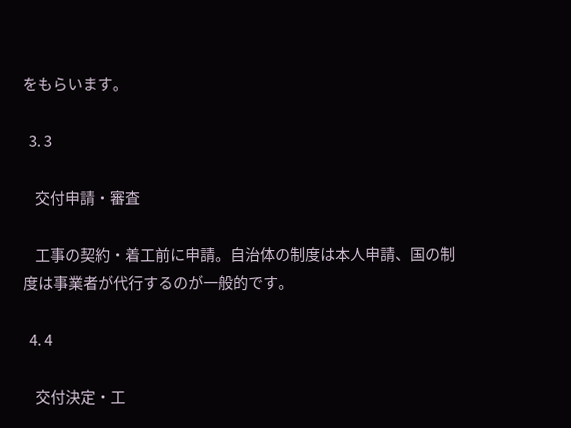をもらいます。

  3. 3

    交付申請・審査

    工事の契約・着工前に申請。自治体の制度は本人申請、国の制度は事業者が代行するのが一般的です。

  4. 4

    交付決定・工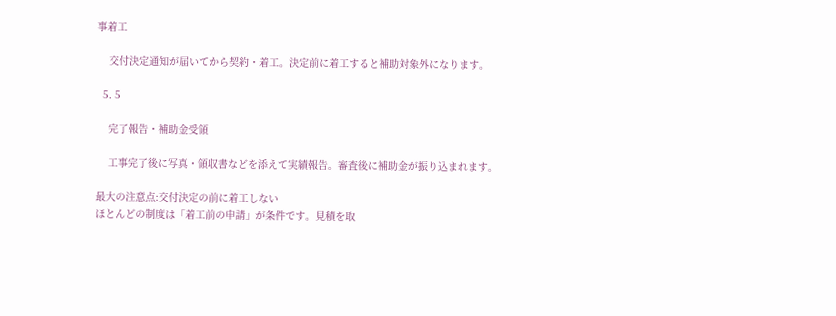事着工

    交付決定通知が届いてから契約・着工。決定前に着工すると補助対象外になります。

  5. 5

    完了報告・補助金受領

    工事完了後に写真・領収書などを添えて実績報告。審査後に補助金が振り込まれます。

最大の注意点:交付決定の前に着工しない
ほとんどの制度は「着工前の申請」が条件です。見積を取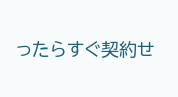ったらすぐ契約せ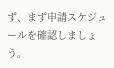ず、まず申請スケジュールを確認しましょう。